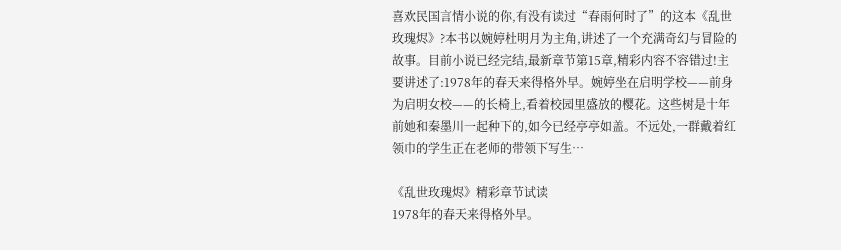喜欢民国言情小说的你,有没有读过“春雨何时了”的这本《乱世玫瑰烬》?本书以婉婷杜明月为主角,讲述了一个充满奇幻与冒险的故事。目前小说已经完结,最新章节第15章,精彩内容不容错过!主要讲述了:1978年的春天来得格外早。婉婷坐在启明学校——前身为启明女校——的长椅上,看着校园里盛放的樱花。这些树是十年前她和秦墨川一起种下的,如今已经亭亭如盖。不远处,一群戴着红领巾的学生正在老师的带领下写生…

《乱世玫瑰烬》精彩章节试读
1978年的春天来得格外早。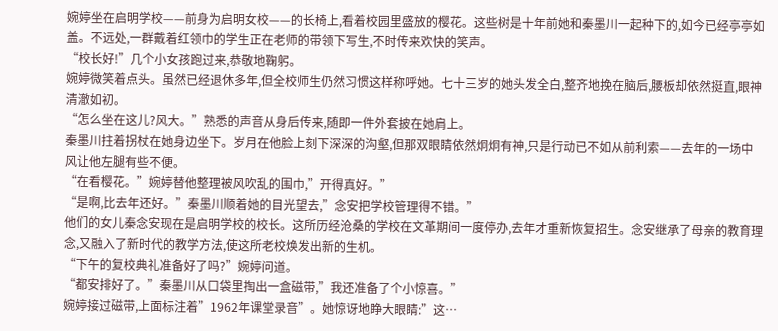婉婷坐在启明学校——前身为启明女校——的长椅上,看着校园里盛放的樱花。这些树是十年前她和秦墨川一起种下的,如今已经亭亭如盖。不远处,一群戴着红领巾的学生正在老师的带领下写生,不时传来欢快的笑声。
“校长好!”几个小女孩跑过来,恭敬地鞠躬。
婉婷微笑着点头。虽然已经退休多年,但全校师生仍然习惯这样称呼她。七十三岁的她头发全白,整齐地挽在脑后,腰板却依然挺直,眼神清澈如初。
“怎么坐在这儿?风大。”熟悉的声音从身后传来,随即一件外套披在她肩上。
秦墨川拄着拐杖在她身边坐下。岁月在他脸上刻下深深的沟壑,但那双眼睛依然炯炯有神,只是行动已不如从前利索——去年的一场中风让他左腿有些不便。
“在看樱花。”婉婷替他整理被风吹乱的围巾,”开得真好。”
“是啊,比去年还好。”秦墨川顺着她的目光望去,”念安把学校管理得不错。”
他们的女儿秦念安现在是启明学校的校长。这所历经沧桑的学校在文革期间一度停办,去年才重新恢复招生。念安继承了母亲的教育理念,又融入了新时代的教学方法,使这所老校焕发出新的生机。
“下午的复校典礼准备好了吗?”婉婷问道。
“都安排好了。”秦墨川从口袋里掏出一盒磁带,”我还准备了个小惊喜。”
婉婷接过磁带,上面标注着”1962年课堂录音”。她惊讶地睁大眼睛:”这…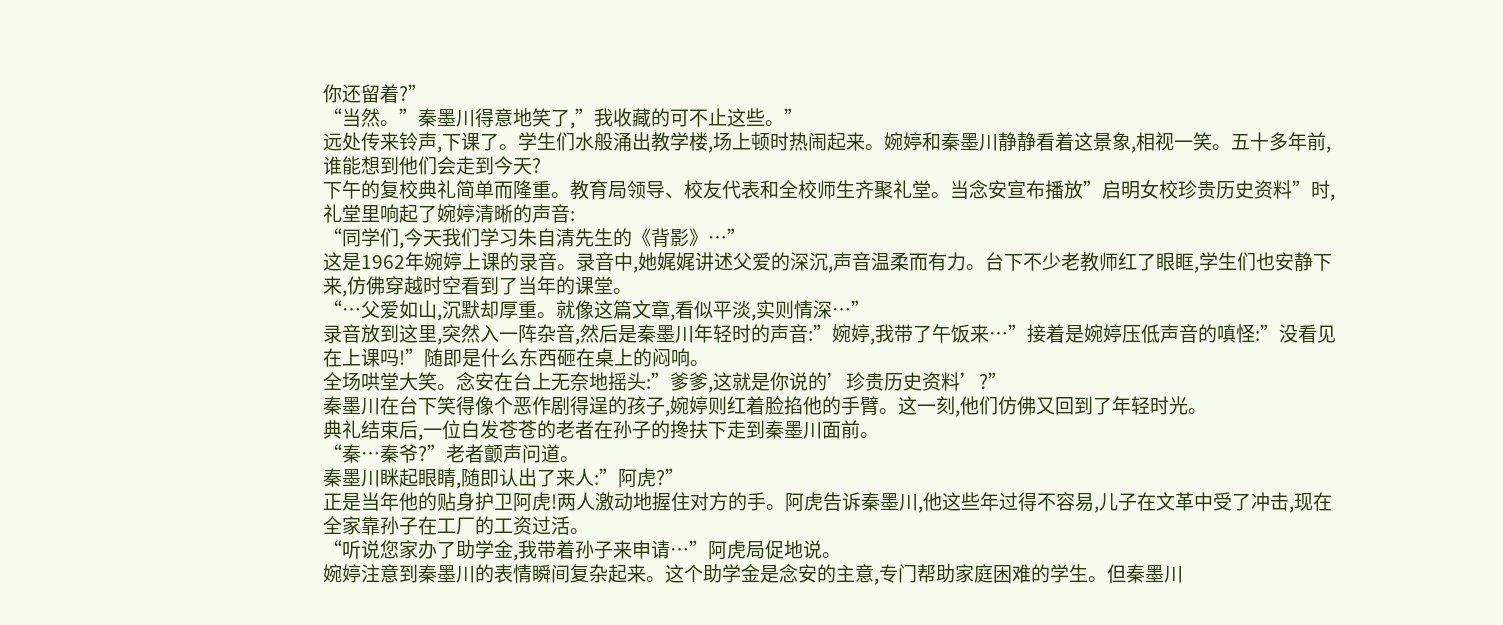你还留着?”
“当然。”秦墨川得意地笑了,”我收藏的可不止这些。”
远处传来铃声,下课了。学生们水般涌出教学楼,场上顿时热闹起来。婉婷和秦墨川静静看着这景象,相视一笑。五十多年前,谁能想到他们会走到今天?
下午的复校典礼简单而隆重。教育局领导、校友代表和全校师生齐聚礼堂。当念安宣布播放”启明女校珍贵历史资料”时,礼堂里响起了婉婷清晰的声音:
“同学们,今天我们学习朱自清先生的《背影》…”
这是1962年婉婷上课的录音。录音中,她娓娓讲述父爱的深沉,声音温柔而有力。台下不少老教师红了眼眶,学生们也安静下来,仿佛穿越时空看到了当年的课堂。
“…父爱如山,沉默却厚重。就像这篇文章,看似平淡,实则情深…”
录音放到这里,突然入一阵杂音,然后是秦墨川年轻时的声音:”婉婷,我带了午饭来…”接着是婉婷压低声音的嗔怪:”没看见在上课吗!”随即是什么东西砸在桌上的闷响。
全场哄堂大笑。念安在台上无奈地摇头:”爹爹,这就是你说的’珍贵历史资料’?”
秦墨川在台下笑得像个恶作剧得逞的孩子,婉婷则红着脸掐他的手臂。这一刻,他们仿佛又回到了年轻时光。
典礼结束后,一位白发苍苍的老者在孙子的搀扶下走到秦墨川面前。
“秦…秦爷?”老者颤声问道。
秦墨川眯起眼睛,随即认出了来人:”阿虎?”
正是当年他的贴身护卫阿虎!两人激动地握住对方的手。阿虎告诉秦墨川,他这些年过得不容易,儿子在文革中受了冲击,现在全家靠孙子在工厂的工资过活。
“听说您家办了助学金,我带着孙子来申请…”阿虎局促地说。
婉婷注意到秦墨川的表情瞬间复杂起来。这个助学金是念安的主意,专门帮助家庭困难的学生。但秦墨川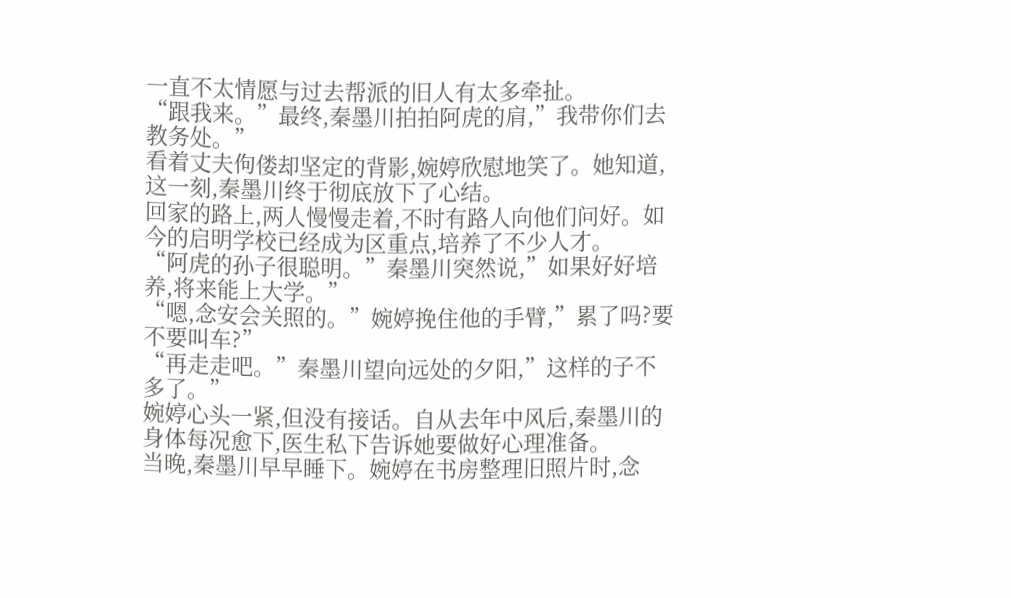一直不太情愿与过去帮派的旧人有太多牵扯。
“跟我来。”最终,秦墨川拍拍阿虎的肩,”我带你们去教务处。”
看着丈夫佝偻却坚定的背影,婉婷欣慰地笑了。她知道,这一刻,秦墨川终于彻底放下了心结。
回家的路上,两人慢慢走着,不时有路人向他们问好。如今的启明学校已经成为区重点,培养了不少人才。
“阿虎的孙子很聪明。”秦墨川突然说,”如果好好培养,将来能上大学。”
“嗯,念安会关照的。”婉婷挽住他的手臂,”累了吗?要不要叫车?”
“再走走吧。”秦墨川望向远处的夕阳,”这样的子不多了。”
婉婷心头一紧,但没有接话。自从去年中风后,秦墨川的身体每况愈下,医生私下告诉她要做好心理准备。
当晚,秦墨川早早睡下。婉婷在书房整理旧照片时,念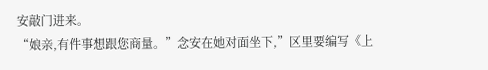安敲门进来。
“娘亲,有件事想跟您商量。”念安在她对面坐下,”区里要编写《上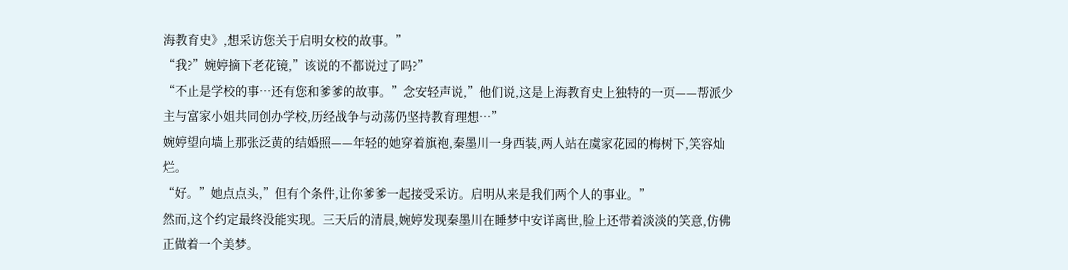海教育史》,想采访您关于启明女校的故事。”
“我?”婉婷摘下老花镜,”该说的不都说过了吗?”
“不止是学校的事…还有您和爹爹的故事。”念安轻声说,”他们说,这是上海教育史上独特的一页——帮派少主与富家小姐共同创办学校,历经战争与动荡仍坚持教育理想…”
婉婷望向墙上那张泛黄的结婚照——年轻的她穿着旗袍,秦墨川一身西装,两人站在虞家花园的梅树下,笑容灿烂。
“好。”她点点头,”但有个条件,让你爹爹一起接受采访。启明从来是我们两个人的事业。”
然而,这个约定最终没能实现。三天后的清晨,婉婷发现秦墨川在睡梦中安详离世,脸上还带着淡淡的笑意,仿佛正做着一个美梦。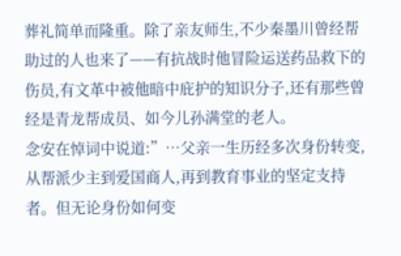葬礼简单而隆重。除了亲友师生,不少秦墨川曾经帮助过的人也来了——有抗战时他冒险运送药品救下的伤员,有文革中被他暗中庇护的知识分子,还有那些曾经是青龙帮成员、如今儿孙满堂的老人。
念安在悼词中说道:”…父亲一生历经多次身份转变,从帮派少主到爱国商人,再到教育事业的坚定支持者。但无论身份如何变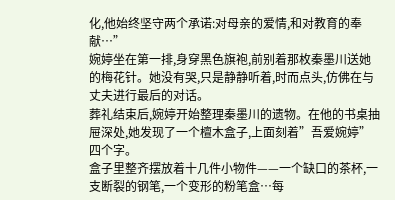化,他始终坚守两个承诺:对母亲的爱情,和对教育的奉献…”
婉婷坐在第一排,身穿黑色旗袍,前别着那枚秦墨川送她的梅花针。她没有哭,只是静静听着,时而点头,仿佛在与丈夫进行最后的对话。
葬礼结束后,婉婷开始整理秦墨川的遗物。在他的书桌抽屉深处,她发现了一个檀木盒子,上面刻着”吾爱婉婷”四个字。
盒子里整齐摆放着十几件小物件——一个缺口的茶杯,一支断裂的钢笔,一个变形的粉笔盒…每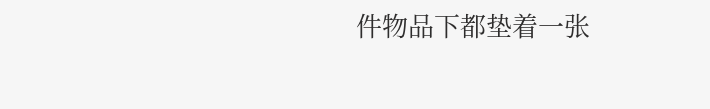件物品下都垫着一张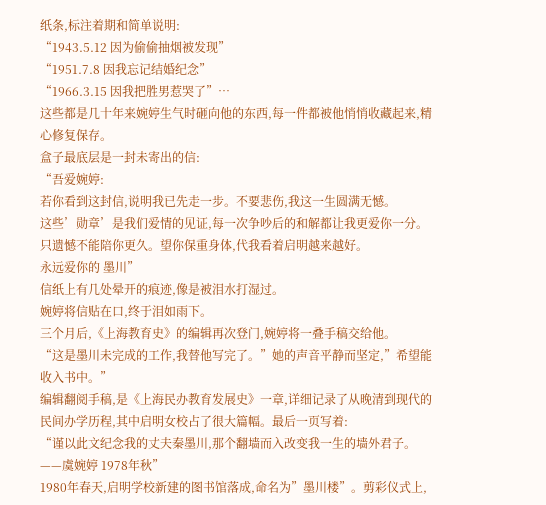纸条,标注着期和简单说明:
“1943.5.12 因为偷偷抽烟被发现”
“1951.7.8 因我忘记结婚纪念”
“1966.3.15 因我把胜男惹哭了”…
这些都是几十年来婉婷生气时砸向他的东西,每一件都被他悄悄收藏起来,精心修复保存。
盒子最底层是一封未寄出的信:
“吾爱婉婷:
若你看到这封信,说明我已先走一步。不要悲伤,我这一生圆满无憾。
这些’勋章’是我们爱情的见证,每一次争吵后的和解都让我更爱你一分。
只遗憾不能陪你更久。望你保重身体,代我看着启明越来越好。
永远爱你的 墨川”
信纸上有几处晕开的痕迹,像是被泪水打湿过。
婉婷将信贴在口,终于泪如雨下。
三个月后,《上海教育史》的编辑再次登门,婉婷将一叠手稿交给他。
“这是墨川未完成的工作,我替他写完了。”她的声音平静而坚定,”希望能收入书中。”
编辑翻阅手稿,是《上海民办教育发展史》一章,详细记录了从晚清到现代的民间办学历程,其中启明女校占了很大篇幅。最后一页写着:
“谨以此文纪念我的丈夫秦墨川,那个翻墙而入改变我一生的墙外君子。——虞婉婷 1978年秋”
1980年春天,启明学校新建的图书馆落成,命名为”墨川楼”。剪彩仪式上,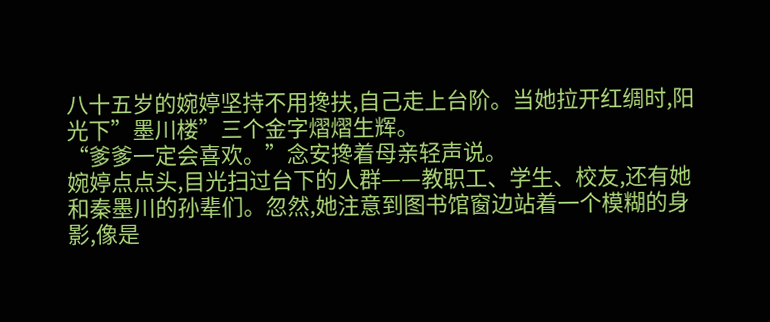八十五岁的婉婷坚持不用搀扶,自己走上台阶。当她拉开红绸时,阳光下”墨川楼”三个金字熠熠生辉。
“爹爹一定会喜欢。”念安搀着母亲轻声说。
婉婷点点头,目光扫过台下的人群——教职工、学生、校友,还有她和秦墨川的孙辈们。忽然,她注意到图书馆窗边站着一个模糊的身影,像是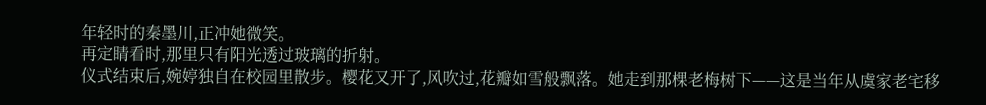年轻时的秦墨川,正冲她微笑。
再定睛看时,那里只有阳光透过玻璃的折射。
仪式结束后,婉婷独自在校园里散步。樱花又开了,风吹过,花瓣如雪般飘落。她走到那棵老梅树下——这是当年从虞家老宅移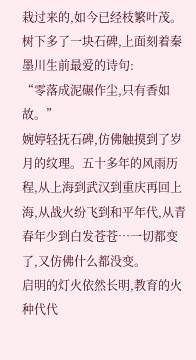栽过来的,如今已经枝繁叶茂。
树下多了一块石碑,上面刻着秦墨川生前最爱的诗句:
“零落成泥碾作尘,只有香如故。”
婉婷轻抚石碑,仿佛触摸到了岁月的纹理。五十多年的风雨历程,从上海到武汉到重庆再回上海,从战火纷飞到和平年代,从青春年少到白发苍苍…一切都变了,又仿佛什么都没变。
启明的灯火依然长明,教育的火种代代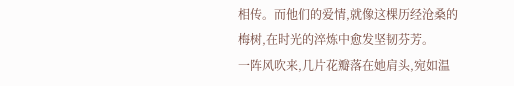相传。而他们的爱情,就像这棵历经沧桑的梅树,在时光的淬炼中愈发坚韧芬芳。
一阵风吹来,几片花瓣落在她肩头,宛如温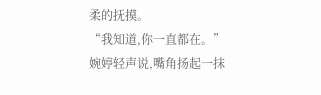柔的抚摸。
“我知道,你一直都在。”婉婷轻声说,嘴角扬起一抹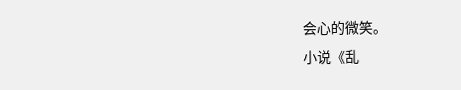会心的微笑。
小说《乱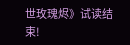世玫瑰烬》试读结束!